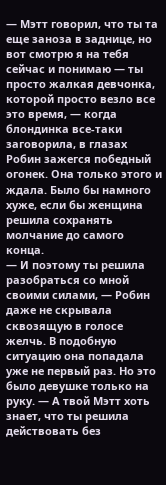— Мэтт говорил, что ты та еще заноза в заднице, но вот смотрю я на тебя сейчас и понимаю — ты просто жалкая девчонка, которой просто везло все это время, — когда блондинка все-таки заговорила, в глазах Робин зажегся победный огонек. Она только этого и ждала. Было бы намного хуже, если бы женщина решила сохранять молчание до самого конца.
— И поэтому ты решила разобраться со мной своими силами, — Робин даже не скрывала сквозящую в голосе желчь. В подобную ситуацию она попадала уже не первый раз. Но это было девушке только на руку. — А твой Мэтт хоть знает, что ты решила действовать без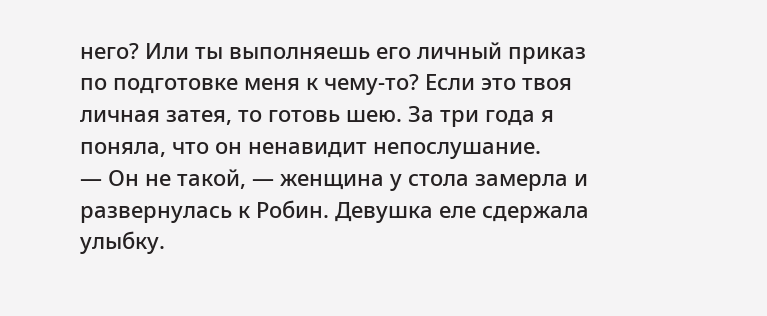него? Или ты выполняешь его личный приказ по подготовке меня к чему-то? Если это твоя личная затея, то готовь шею. За три года я поняла, что он ненавидит непослушание.
— Он не такой, — женщина у стола замерла и развернулась к Робин. Девушка еле сдержала улыбку.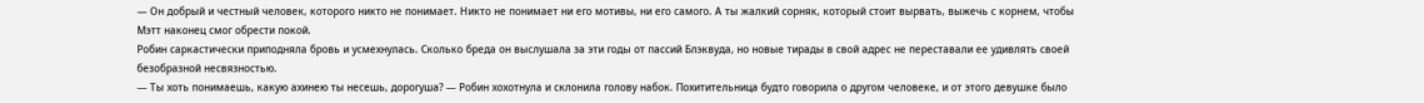— Он добрый и честный человек, которого никто не понимает. Никто не понимает ни его мотивы, ни его самого. А ты жалкий сорняк, который стоит вырвать, выжечь с корнем, чтобы Мэтт наконец смог обрести покой.
Робин саркастически приподняла бровь и усмехнулась. Сколько бреда он выслушала за эти годы от пассий Блэквуда, но новые тирады в свой адрес не переставали ее удивлять своей безобразной несвязностью.
— Ты хоть понимаешь, какую ахинею ты несешь, дорогуша? — Робин хохотнула и склонила голову набок. Похитительница будто говорила о другом человеке, и от этого девушке было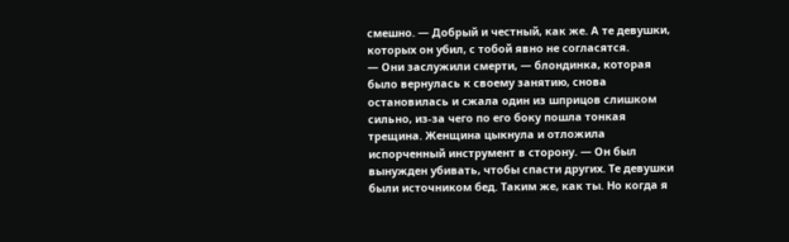смешно. — Добрый и честный, как же. А те девушки, которых он убил, с тобой явно не согласятся.
— Они заслужили смерти, — блондинка, которая было вернулась к своему занятию, снова остановилась и сжала один из шприцов слишком сильно, из-за чего по его боку пошла тонкая трещина. Женщина цыкнула и отложила испорченный инструмент в сторону. — Он был вынужден убивать, чтобы спасти других. Те девушки были источником бед. Таким же, как ты. Но когда я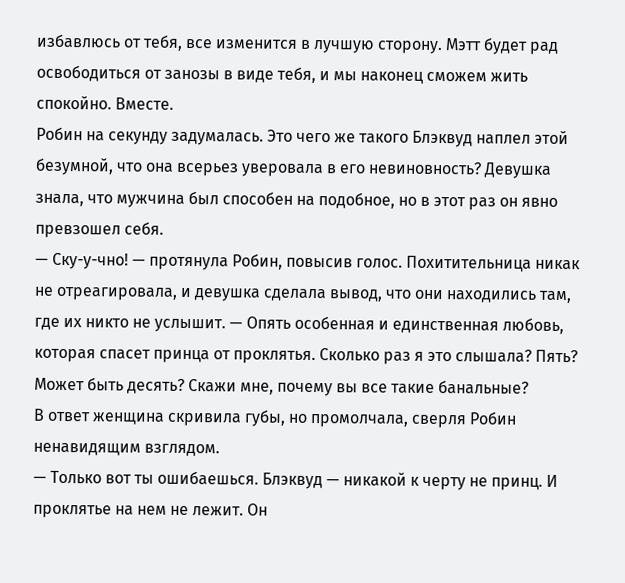избавлюсь от тебя, все изменится в лучшую сторону. Мэтт будет рад освободиться от занозы в виде тебя, и мы наконец сможем жить спокойно. Вместе.
Робин на секунду задумалась. Это чего же такого Блэквуд наплел этой безумной, что она всерьез уверовала в его невиновность? Девушка знала, что мужчина был способен на подобное, но в этот раз он явно превзошел себя.
— Ску-у-чно! — протянула Робин, повысив голос. Похитительница никак не отреагировала, и девушка сделала вывод, что они находились там, где их никто не услышит. — Опять особенная и единственная любовь, которая спасет принца от проклятья. Сколько раз я это слышала? Пять? Может быть десять? Скажи мне, почему вы все такие банальные?
В ответ женщина скривила губы, но промолчала, сверля Робин ненавидящим взглядом.
— Только вот ты ошибаешься. Блэквуд — никакой к черту не принц. И проклятье на нем не лежит. Он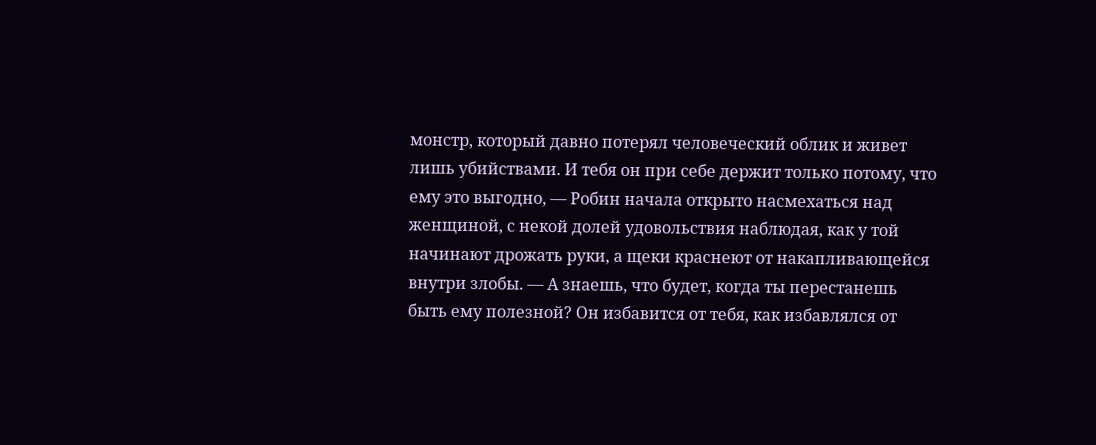монстр, который давно потерял человеческий облик и живет лишь убийствами. И тебя он при себе держит только потому, что ему это выгодно, — Робин начала открыто насмехаться над женщиной, с некой долей удовольствия наблюдая, как у той начинают дрожать руки, а щеки краснеют от накапливающейся внутри злобы. — А знаешь, что будет, когда ты перестанешь быть ему полезной? Он избавится от тебя, как избавлялся от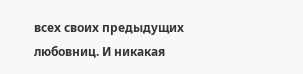всех своих предыдущих любовниц. И никакая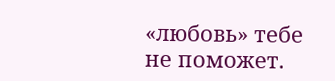«любовь» тебе не поможет.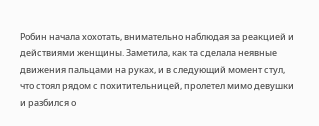Робин начала хохотать, внимательно наблюдая за реакцией и действиями женщины. Заметила, как та сделала неявные движения пальцами на руках, и в следующий момент стул, что стоял рядом с похитительницей, пролетел мимо девушки и разбился о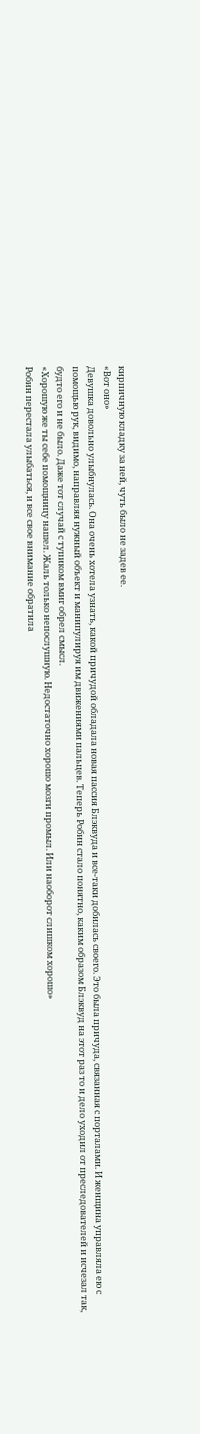кирпичную кладку за ней, чуть было не задев ее.
«Вот оно»
Девушка довольно улыбнулась. Она очень хотела узнать, какой причудой обладала новая пассия Блэквуда и все-таки добилась своего. Это была причуда, связанная с порталами. И женщина управляла ею с помощью рук, видимо, направляя нужный объект и манипулируя им движениями пальцев. Теперь Робин стало понятно, каким образом Блэквуд на этот раз то и дело уходил от преследователей и исчезал так, будто его и не было. Даже тот случай с тупиком вмиг обрел смысл.
«Хорошую же ты себе помощницу нашел. Жаль только непослушную. Недостаточно хорошо мозги промыл. Или наоборот слишком хорошо»
Робин перестала улыбаться, и все свое внимание обратила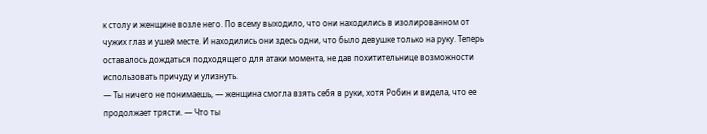к столу и женщине возле него. По всему выходило, что они находились в изолированном от чужих глаз и ушей месте. И находились они здесь одни, что было девушке только на руку. Теперь оставалось дождаться подходящего для атаки момента, не дав похитительнице возможности использовать причуду и улизнуть.
— Ты ничего не понимаешь, — женщина смогла взять себя в руки, хотя Робин и видела, что ее продолжает трясти. — Что ты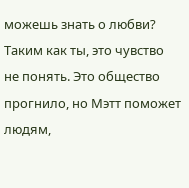можешь знать о любви? Таким как ты, это чувство не понять. Это общество прогнило, но Мэтт поможет людям,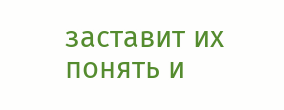заставит их понять и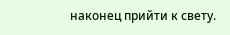наконец прийти к свету.